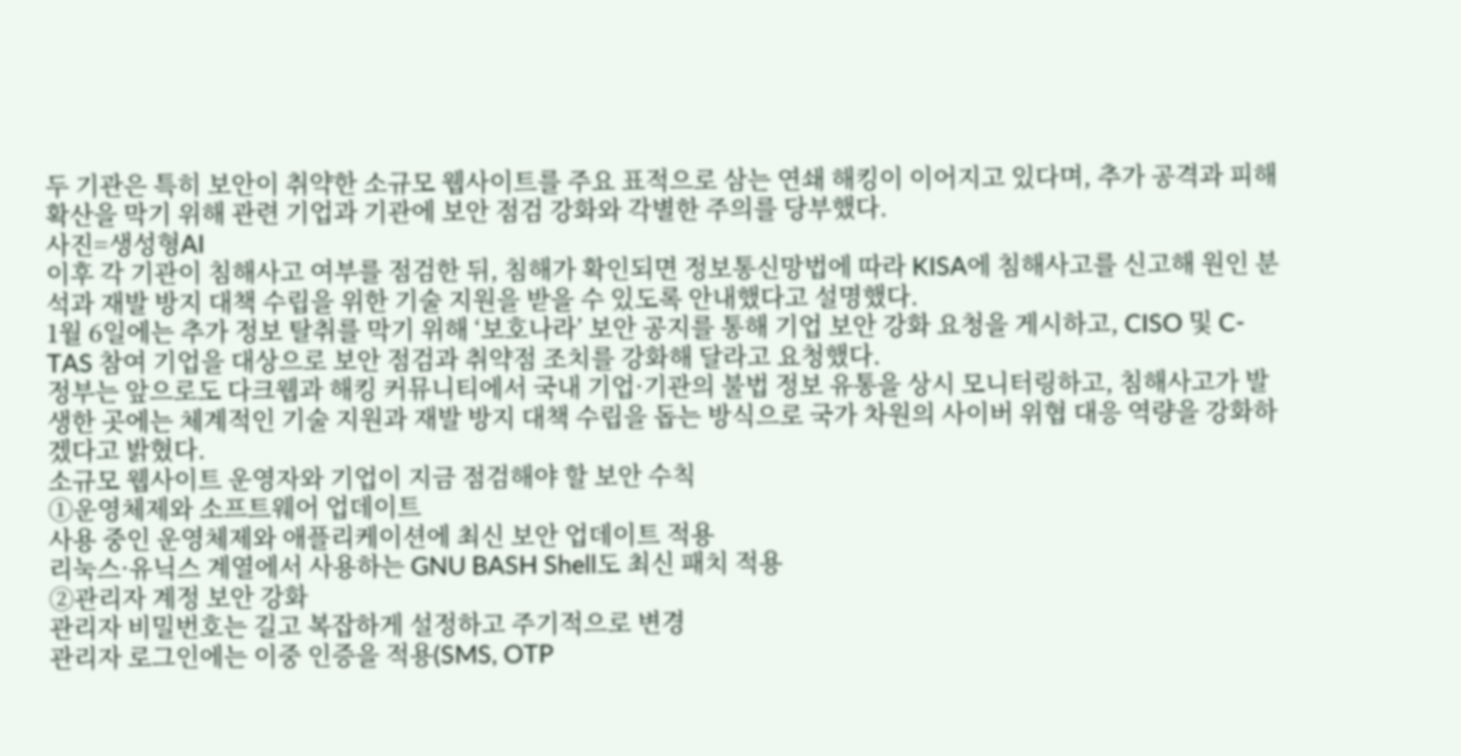두 기관은 특히 보안이 취약한 소규모 웹사이트를 주요 표적으로 삼는 연쇄 해킹이 이어지고 있다며, 추가 공격과 피해 확산을 막기 위해 관련 기업과 기관에 보안 점검 강화와 각별한 주의를 당부했다.
사진=생성형AI
이후 각 기관이 침해사고 여부를 점검한 뒤, 침해가 확인되면 정보통신망법에 따라 KISA에 침해사고를 신고해 원인 분석과 재발 방지 대책 수립을 위한 기술 지원을 받을 수 있도록 안내했다고 설명했다.
1월 6일에는 추가 정보 탈취를 막기 위해 ‘보호나라’ 보안 공지를 통해 기업 보안 강화 요청을 게시하고, CISO 및 C-TAS 참여 기업을 대상으로 보안 점검과 취약점 조치를 강화해 달라고 요청했다.
정부는 앞으로도 다크웹과 해킹 커뮤니티에서 국내 기업·기관의 불법 정보 유통을 상시 모니터링하고, 침해사고가 발생한 곳에는 체계적인 기술 지원과 재발 방지 대책 수립을 돕는 방식으로 국가 차원의 사이버 위협 대응 역량을 강화하겠다고 밝혔다.
소규모 웹사이트 운영자와 기업이 지금 점검해야 할 보안 수칙
①운영체제와 소프트웨어 업데이트
사용 중인 운영체제와 애플리케이션에 최신 보안 업데이트 적용
리눅스·유닉스 계열에서 사용하는 GNU BASH Shell도 최신 패치 적용
②관리자 계정 보안 강화
관리자 비밀번호는 길고 복잡하게 설정하고 주기적으로 변경
관리자 로그인에는 이중 인증을 적용(SMS, OTP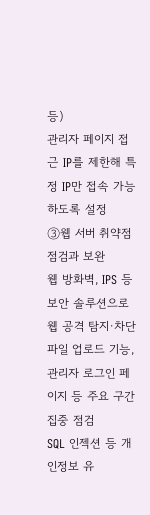등)
관리자 페이지 접근 IP를 제한해 특정 IP만 접속 가능하도록 설정
③웹 서버 취약점 점검과 보완
웹 방화벽, IPS 등 보안 솔루션으로 웹 공격 탐지·차단
파일 업로드 기능, 관리자 로그인 페이지 등 주요 구간 집중 점검
SQL 인젝션 등 개인정보 유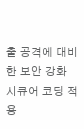출 공격에 대비한 보안 강화
시큐어 코딩 적용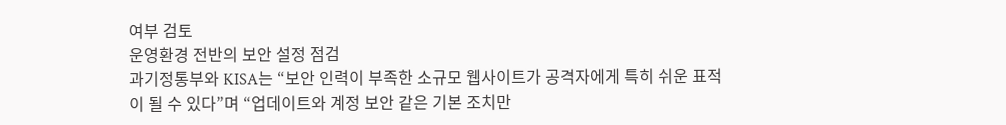여부 검토
운영환경 전반의 보안 설정 점검
과기정통부와 KISA는 “보안 인력이 부족한 소규모 웹사이트가 공격자에게 특히 쉬운 표적이 될 수 있다”며 “업데이트와 계정 보안 같은 기본 조치만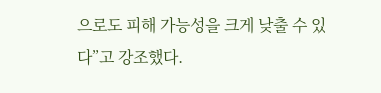으로도 피해 가능성을 크게 낮출 수 있다”고 강조했다.